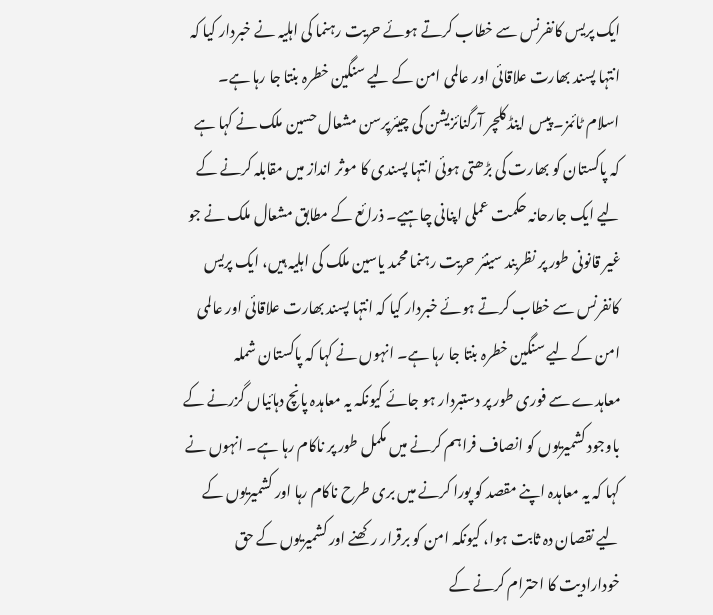ایک پریس کانفرنس سے خطاب کرتے ہوئے حریت رہنما کی اہلیہ نے خبردار کیا کہ انتہا پسند بھارت علاقائی اور عالمی امن کے لیے سنگین خطرہ بنتا جا رہا ہے۔ اسلام ٹائمز۔ پیس اینڈ کلچر آرگنائزیشن کی چیئرپرسن مشعال حسین ملک نے کہا ہے کہ پاکستان کو بھارت کی بڑھتی ہوئی انتہا پسندی کا موثر انداز میں مقابلہ کرنے کے لیے ایک جارحانہ حکمت عملی اپنانی چاہیے۔ ذرائع کے مطابق مشعال ملک نے جو غیر قانونی طور پر نظربند سینئر حریت رہنما محمد یاسین ملک کی اہلیہ ہیں، ایک پریس کانفرنس سے خطاب کرتے ہوئے خبردار کیا کہ انتہا پسند بھارت علاقائی اور عالمی امن کے لیے سنگین خطرہ بنتا جا رہا ہے۔ انہوں نے کہا کہ پاکستان شملہ معاہدے سے فوری طور پر دستبردار ہو جائے کیونکہ یہ معاہدہ پانچ دہائیاں گزرنے کے باوجود کشمیریوں کو انصاف فراہم کرنے میں مکمل طور پر ناکام رہا ہے۔ انہوں نے کہا کہ یہ معاہدہ اپنے مقصد کو پورا کرنے میں بری طرح ناکام رہا اور کشمیریوں کے لیے نقصان دہ ثابت ہوا، کیونکہ امن کو برقرار رکھنے اور کشمیریوں کے حق خودارادیت کا احترام کرنے کے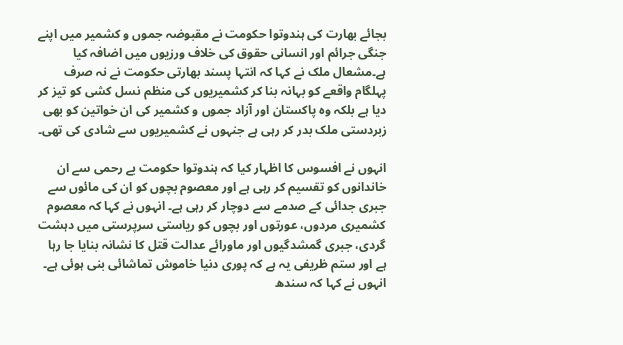بجائے بھارت کی ہندوتوا حکومت نے مقبوضہ جموں و کشمیر میں اپنے جنگی جرائم اور انسانی حقوق کی خلاف ورزیوں میں اضافہ کیا ہے۔مشعال ملک نے کہا کہ انتہا پسند بھارتی حکومت نے نہ صرف پہلگام واقعے کو بہانہ بنا کر کشمیریوں کی منظم نسل کشی کو تیز کر دیا ہے بلکہ وہ پاکستان اور آزاد جموں و کشمیر کی ان خواتین کو بھی زبردستی ملک بدر کر رہی ہے جنہوں نے کشمیریوں سے شادی کی تھی۔

انہوں نے افسوس کا اظہار کیا کہ ہندوتوا حکومت بے رحمی سے ان خاندانوں کو تقسیم کر رہی ہے اور معصوم بچوں کو ان کی مائوں سے جبری جدائی کے صدمے سے دوچار کر رہی ہے۔ انہوں نے کہا کہ معصوم کشمیری مردوں، عورتوں اور بچوں کو ریاستی سرپرستی میں دہشت گردی، جبری گمشدگیوں اور ماورائے عدالت قتل کا نشانہ بنایا جا رہا ہے اور ستم ظریفی یہ ہے کہ پوری دنیا خاموش تماشائی بنی ہوئی ہے۔ انہوں نے کہا کہ سندھ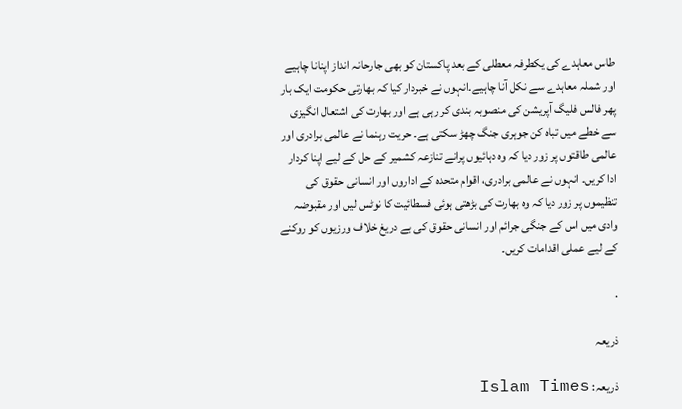طاس معاہدے کی یکطرفہ معطلی کے بعد پاکستان کو بھی جارحانہ انداز اپنانا چاہیے اور شملہ معاہدے سے نکل آنا چاہیے۔انہوں نے خبردار کیا کہ بھارتی حکومت ایک بار پھر فالس فلیگ آپریشن کی منصوبہ بندی کر رہی ہے اور بھارت کی اشتعال انگیزی سے خطے میں تباہ کن جوہری جنگ چھڑ سکتی ہے۔ حریت رہنما نے عالمی برادری اور عالمی طاقتوں پر زور دیا کہ وہ دہائیوں پرانے تنازعہ کشمیر کے حل کے لیے اپنا کردار ادا کریں۔ انہوں نے عالمی برادری، اقوام متحدہ کے اداروں اور انسانی حقوق کی تنظیموں پر زور دیا کہ وہ بھارت کی بڑھتی ہوئی فسطائیت کا نوٹس لیں اور مقبوضہ وادی میں اس کے جنگی جرائم اور انسانی حقوق کی بے دریغ خلاف ورزیوں کو روکنے کے لیے عملی اقدامات کریں۔

.

ذریعہ

ذریعہ: Islam Times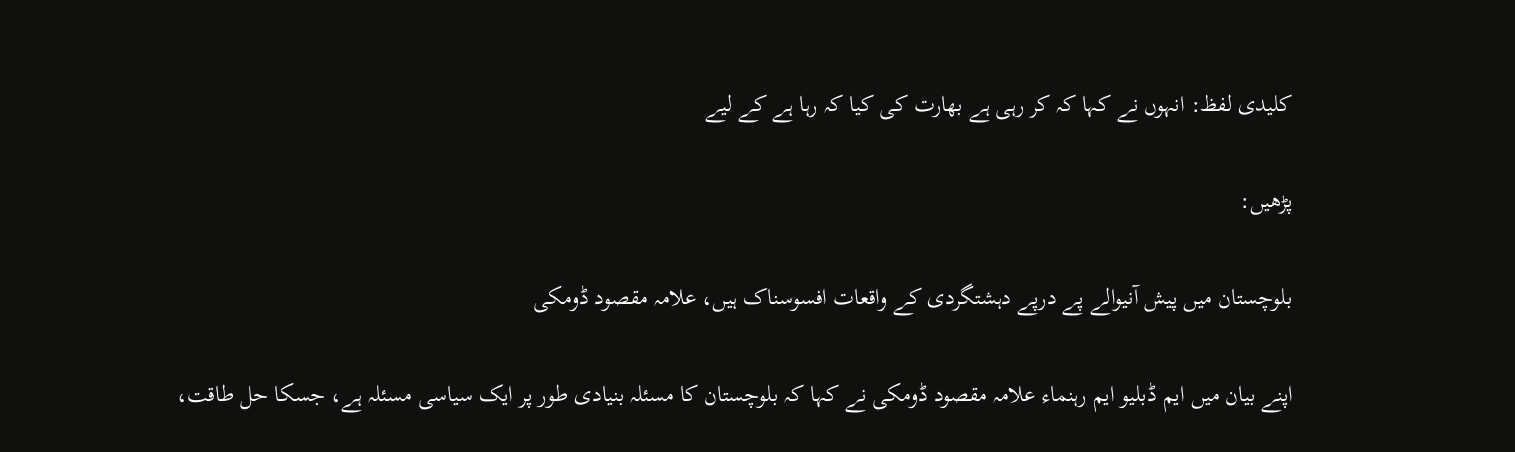کلیدی لفظ: انہوں نے کہا کہ کر رہی ہے بھارت کی کیا کہ رہا ہے کے لیے

پڑھیں:

بلوچستان میں پیش آنیوالے پے درپے دہشتگردی کے واقعات افسوسناک ہیں، علامہ مقصود ڈومکی

اپنے بیان میں ایم ڈبلیو ایم رہنماء علامہ مقصود ڈومکی نے کہا کہ بلوچستان کا مسئلہ بنیادی طور پر ایک سیاسی مسئلہ ہے، جسکا حل طاقت،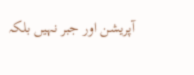آپریشن اور جبر نہیں بلکہ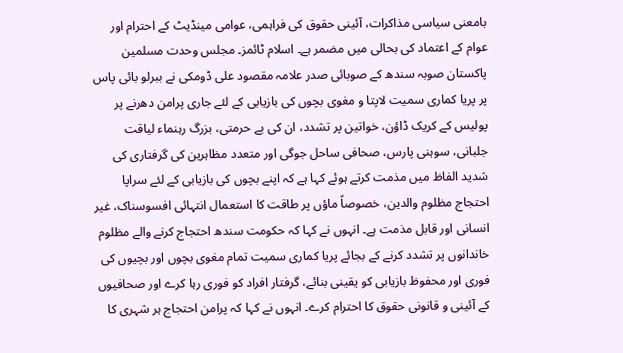بامعنی سیاسی مذاکرات، آئینی حقوق کی فراہمی، عوامی مینڈیٹ کے احترام اور عوام کے اعتماد کی بحالی میں مضمر ہے۔ اسلام ٹائمز۔ مجلس وحدت مسلمین پاکستان صوبہ سندھ کے صوبائی صدر علامہ مقصود علی ڈومکی نے ببرلو بائی پاس پر پریا کماری سمیت لاپتا و مغوی بچوں کی بازیابی کے لئے جاری پرامن دھرنے پر پولیس کے کریک ڈاؤن، خواتین پر تشدد، ان کی بے حرمتی، بزرگ رہنماء لیاقت جلبانی، سوہنی پارس، صحافی ساحل جوگی اور متعدد مظاہرین کی گرفتاری کی شدید الفاظ میں مذمت کرتے ہوئے کہا ہے کہ اپنے بچوں کی بازیابی کے لئے سراپا احتجاج مظلوم والدین، خصوصاً ماؤں پر طاقت کا استعمال انتہائی افسوسناک، غیر انسانی اور قابل مذمت ہے۔ انہوں نے کہا کہ حکومت سندھ احتجاج کرنے والے مظلوم خاندانوں پر تشدد کرنے کے بجائے پریا کماری سمیت تمام مغوی بچوں اور بچیوں کی فوری اور محفوظ بازیابی کو یقینی بنائے، گرفتار افراد کو فوری رہا کرے اور صحافیوں کے آئینی و قانونی حقوق کا احترام کرے۔ انہوں نے کہا کہ پرامن احتجاج ہر شہری کا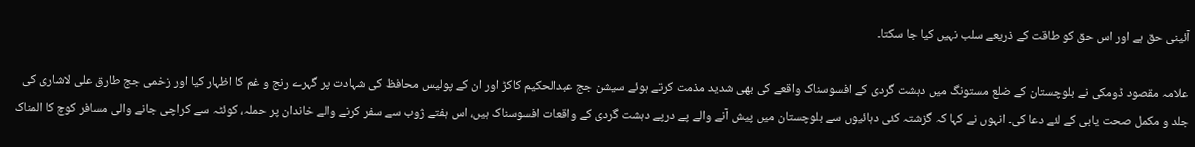آئینی حق ہے اور اس حق کو طاقت کے ذریعے سلب نہیں کیا جا سکتا۔

علامہ مقصود ڈومکی نے بلوچستان کے ضلع مستونگ میں دہشت گردی کے افسوسناک واقعے کی بھی شدید مذمت کرتے ہوئے سیشن جج عبدالحکیم کاکڑ اور ان کے پولیس محافظ کی شہادت پر گہرے رنج و غم کا اظہار کیا اور زخمی جج طارق علی لاشاری کی جلد و مکمل صحت یابی کے لئے دعا کی۔ انہوں نے کہا کہ گزشتہ کئی دہائیوں سے بلوچستان میں پیش آنے والے پے درپے دہشت گردی کے واقعات افسوسناک ہیں، اس ہفتے ژوب سے سفر کرنے والے خاندان پر حملہ، کوئٹہ سے کراچی جانے والی مسافر کوچ کا المناک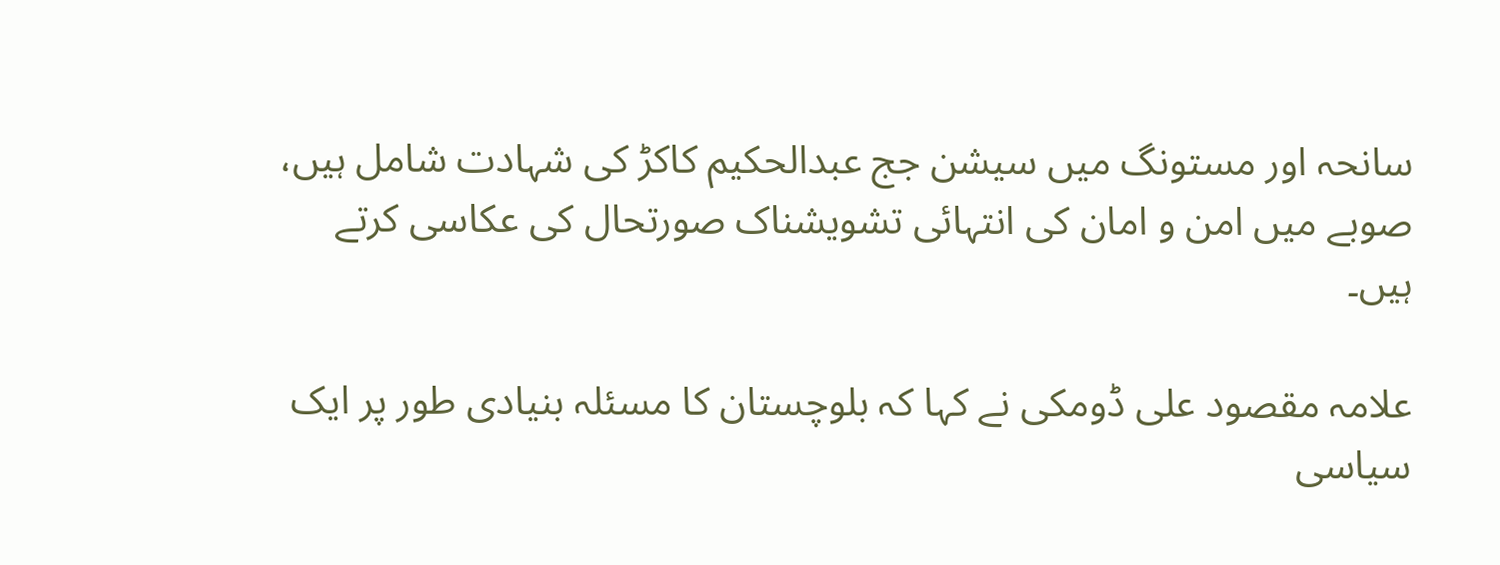سانحہ اور مستونگ میں سیشن جج عبدالحکیم کاکڑ کی شہادت شامل ہیں، صوبے میں امن و امان کی انتہائی تشویشناک صورتحال کی عکاسی کرتے ہیں۔

علامہ مقصود علی ڈومکی نے کہا کہ بلوچستان کا مسئلہ بنیادی طور پر ایک سیاسی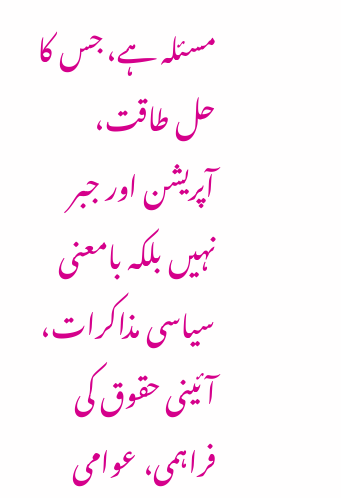مسئلہ ہے، جس کا حل طاقت، آپریشن اور جبر نہیں بلکہ بامعنی سیاسی مذاکرات، آئینی حقوق کی فراہمی، عوامی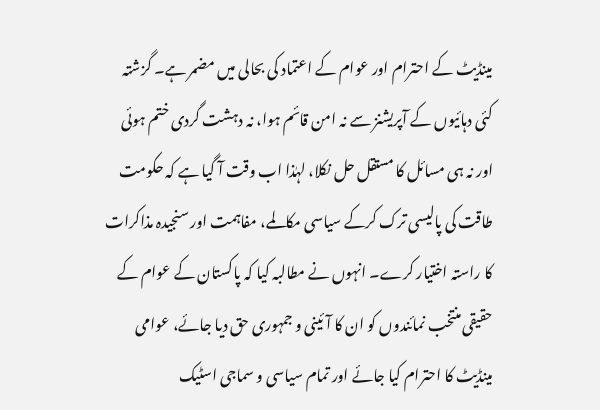مینڈیٹ کے احترام اور عوام کے اعتماد کی بحالی میں مضمر ہے۔ گزشتہ کئی دہائیوں کے آپریشنز سے نہ امن قائم ہوا، نہ دہشت گردی ختم ہوئی اور نہ ہی مسائل کا مستقل حل نکلا، لہٰذا اب وقت آ گیا ہے کہ حکومت طاقت کی پالیسی ترک کرکے سیاسی مکالمے، مفاہمت اور سنجیدہ مذاکرات کا راستہ اختیار کرے۔ انہوں نے مطالبہ کیا کہ پاکستان کے عوام کے حقیقی منتخب نمائندوں کو ان کا آئینی و جمہوری حق دیا جائے، عوامی مینڈیٹ کا احترام کیا جائے اور تمام سیاسی و سماجی اسٹیک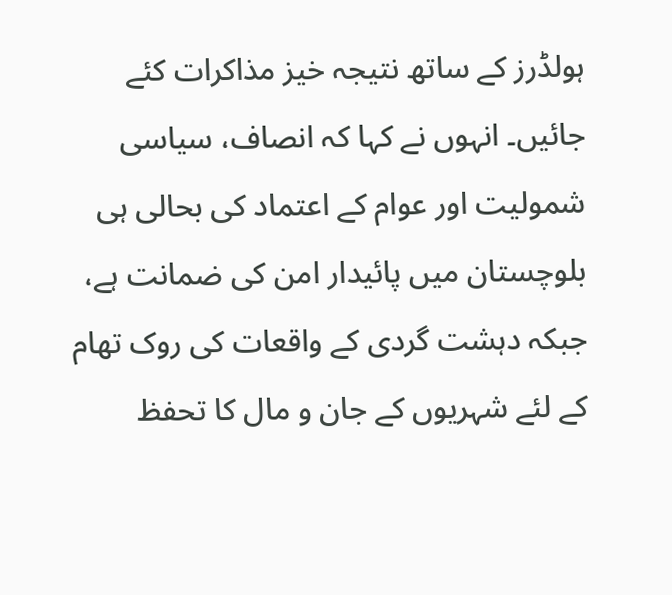ہولڈرز کے ساتھ نتیجہ خیز مذاکرات کئے جائیں۔ انہوں نے کہا کہ انصاف، سیاسی شمولیت اور عوام کے اعتماد کی بحالی ہی بلوچستان میں پائیدار امن کی ضمانت ہے، جبکہ دہشت گردی کے واقعات کی روک تھام کے لئے شہریوں کے جان و مال کا تحفظ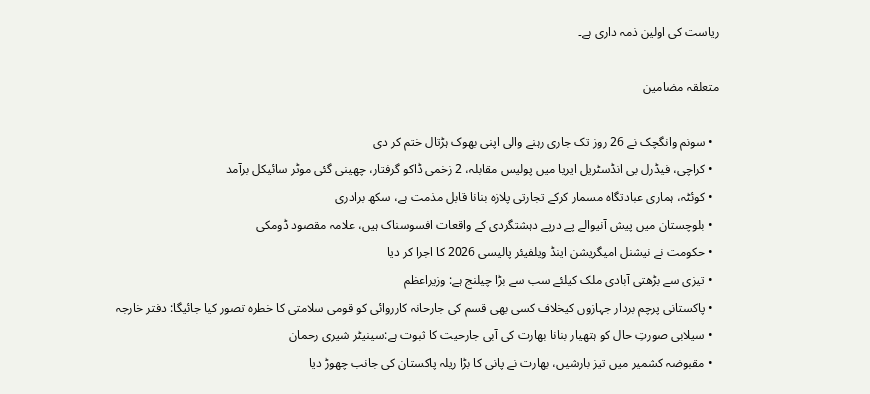ریاست کی اولین ذمہ داری ہے۔

متعلقہ مضامین

  • سونم وانگچک نے 26 روز تک جاری رہنے والی اپنی بھوک ہڑتال ختم کر دی
  • کراچی، فیڈرل بی انڈسٹریل ایریا میں پولیس مقابلہ، 2 زخمی ڈاکو گرفتار، چھینی گئی موٹر سائیکل برآمد
  • کوئٹہ، ہماری عبادتگاہ مسمار کرکے تجارتی پلازہ بنانا قابل مذمت ہے، سکھ برادری
  • بلوچستان میں پیش آنیوالے پے درپے دہشتگردی کے واقعات افسوسناک ہیں، علامہ مقصود ڈومکی
  • حکومت نے نیشنل امیگریشن اینڈ ویلفیئر پالیسی 2026 کا اجرا کر دیا
  • تیزی سے بڑھتی آبادی ملک کیلئے سب سے بڑا چیلنج ہے: وزیراعظم
  • پاکستانی پرچم بردار جہازوں کیخلاف کسی بھی قسم کی جارحانہ کارروائی کو قومی سلامتی کا خطرہ تصور کیا جائیگا: دفتر خارجہ
  • سیلابی صورتِ حال کو ہتھیار بنانا بھارت کی آبی جارحیت کا ثبوت ہے:سینیٹر شیری رحمان
  • مقبوضہ کشمیر میں تیز بارشیں، بھارت نے پانی کا بڑا ریلہ پاکستان کی جانب چھوڑ دیا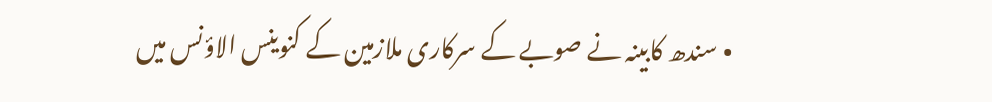• سندھ کابینہ نے صوبے کے سرکاری ملازمین کے کنوینس الاؤنس میں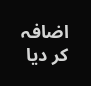اضافہ کر دیا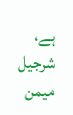ہے، شرجیل میمن